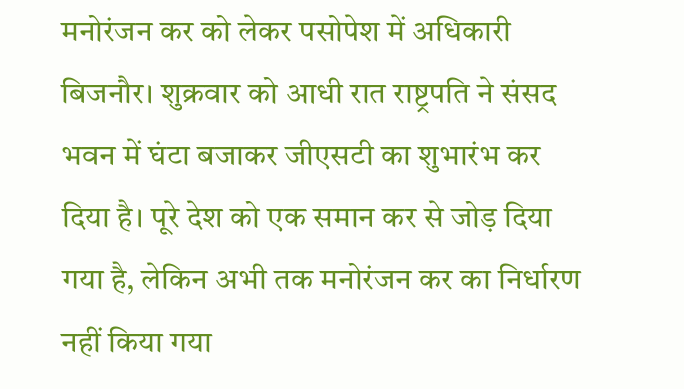मनोरंजन कर को लेकर पसोपेश में अधिकारी
बिजनौर। शुक्रवार को आधी रात राष्ट्रपति ने संसद भवन में घंटा बजाकर जीएसटी का शुभारंभ कर दिया है। पूरे देश को एक समान कर से जोड़ दिया गया है, लेकिन अभी तक मनोरंजन कर का निर्धारण नहीं किया गया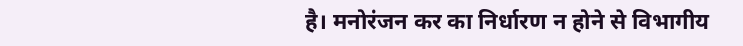है। मनोरंजन कर का निर्धारण न होने से विभागीय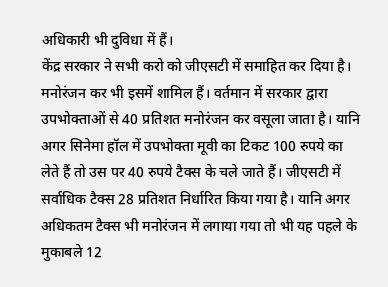अधिकारी भी दुविधा में हैं।
केंद्र सरकार ने सभी करो को जीएसटी में समाहित कर दिया है। मनोरंजन कर भी इसमें शामिल हैं। वर्तमान में सरकार द्वारा उपभोक्ताओं से 40 प्रतिशत मनोरंजन कर वसूला जाता है। यानि अगर सिनेमा हॉल में उपभोक्ता मूवी का टिकट 100 रुपये का लेते हैं तो उस पर 40 रुपये टैक्स के चले जाते हैं। जीएसटी में सर्वाधिक टैक्स 28 प्रतिशत निर्धारित किया गया है। यानि अगर अधिकतम टैक्स भी मनोरंजन में लगाया गया तो भी यह पहले के मुकाबले 12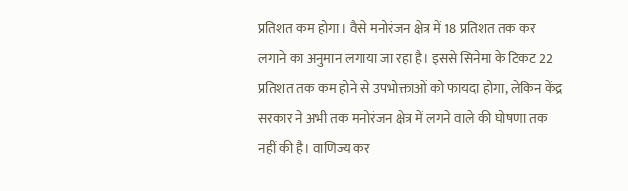प्रतिशत कम होगा। वैसे मनोरंजन क्षेत्र में 18 प्रतिशत तक कर लगाने का अनुमान लगाया जा रहा है। इससे सिनेमा के टिकट 22 प्रतिशत तक कम होने से उपभोक्ताओं को फायदा होगा, लेकिन केंद्र सरकार ने अभी तक मनोरंजन क्षेत्र में लगने वाले की घोषणा तक नहीं की है। वाणिज्य कर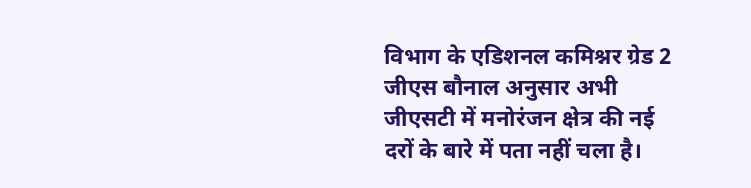विभाग के एडिशनल कमिश्नर ग्रेड 2 जीएस बौनाल अनुसार अभी जीएसटी में मनोरंजन क्षेत्र की नई दरों के बारे में पता नहीं चला है।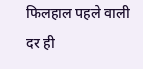फिलहाल पहले वाली दर ही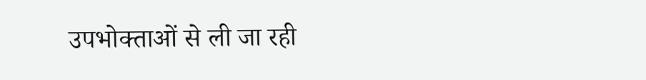उपभोक्ताओं से ली जा रही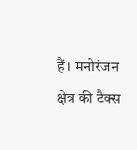हैं। मनोरंजन क्षेत्र की टैक्स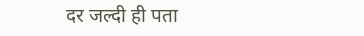दर जल्दी ही पता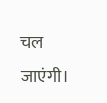चल जाएंगी।